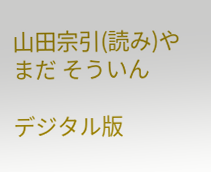山田宗引(読み)やまだ そういん

デジタル版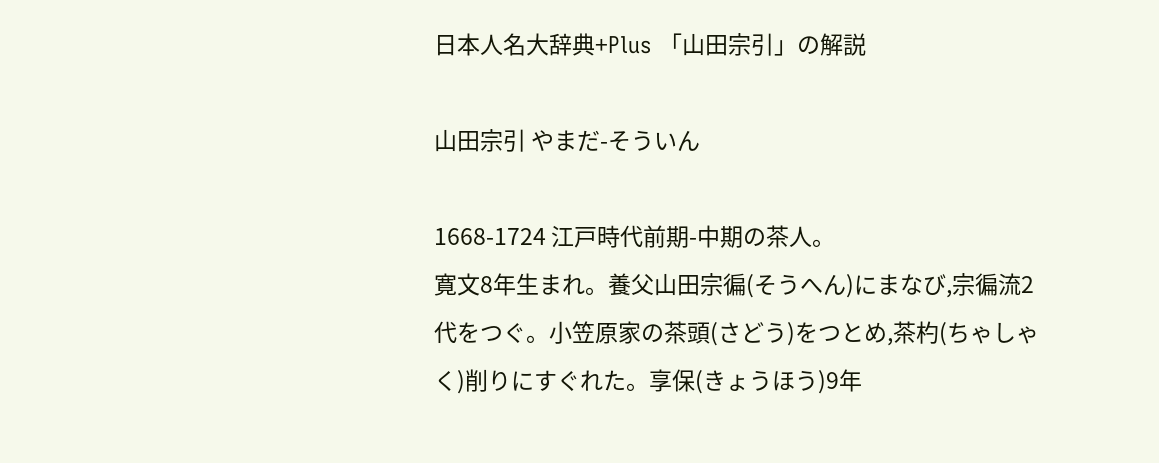日本人名大辞典+Plus 「山田宗引」の解説

山田宗引 やまだ-そういん

1668-1724 江戸時代前期-中期の茶人。
寛文8年生まれ。養父山田宗徧(そうへん)にまなび,宗徧流2代をつぐ。小笠原家の茶頭(さどう)をつとめ,茶杓(ちゃしゃく)削りにすぐれた。享保(きょうほう)9年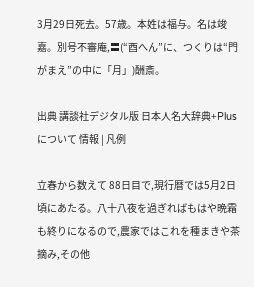3月29日死去。57歳。本姓は福与。名は竣嘉。別号不審庵,〓(“酉へん”に、つくりは“門がまえ”の中に「月」)酬斎。

出典 講談社デジタル版 日本人名大辞典+Plusについて 情報 | 凡例

立春から数えて 88日目で,現行暦では5月2日頃にあたる。八十八夜を過ぎればもはや晩霜も終りになるので,農家ではこれを種まきや茶摘み,その他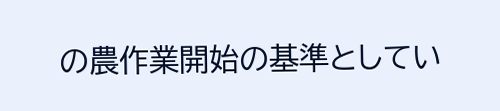の農作業開始の基準としてい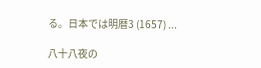る。日本では明暦3 (1657) ...

八十八夜の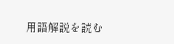用語解説を読む